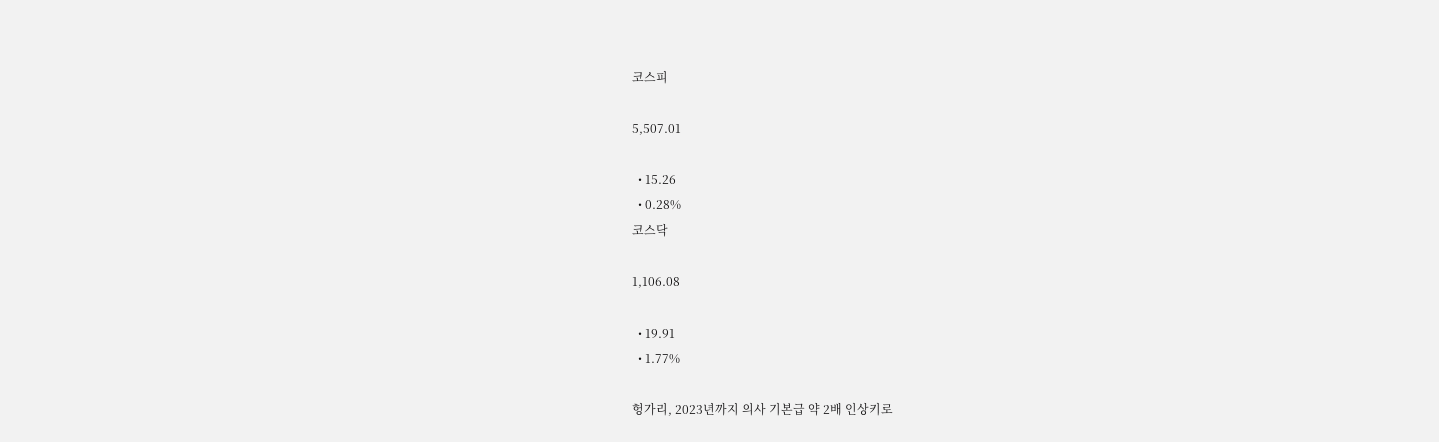코스피

5,507.01

  • 15.26
  • 0.28%
코스닥

1,106.08

  • 19.91
  • 1.77%

헝가리, 2023년까지 의사 기본급 약 2배 인상키로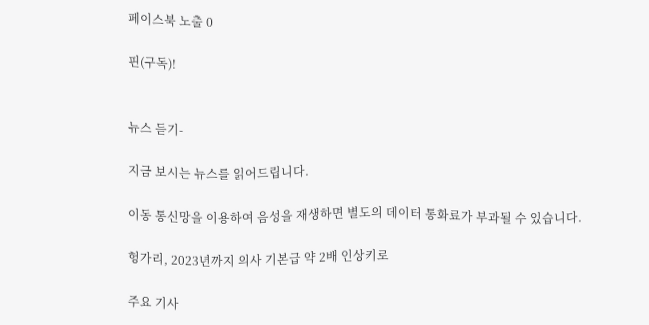페이스북 노출 0

핀(구독)!


뉴스 듣기-

지금 보시는 뉴스를 읽어드립니다.

이동 통신망을 이용하여 음성을 재생하면 별도의 데이터 통화료가 부과될 수 있습니다.

헝가리, 2023년까지 의사 기본급 약 2배 인상키로

주요 기사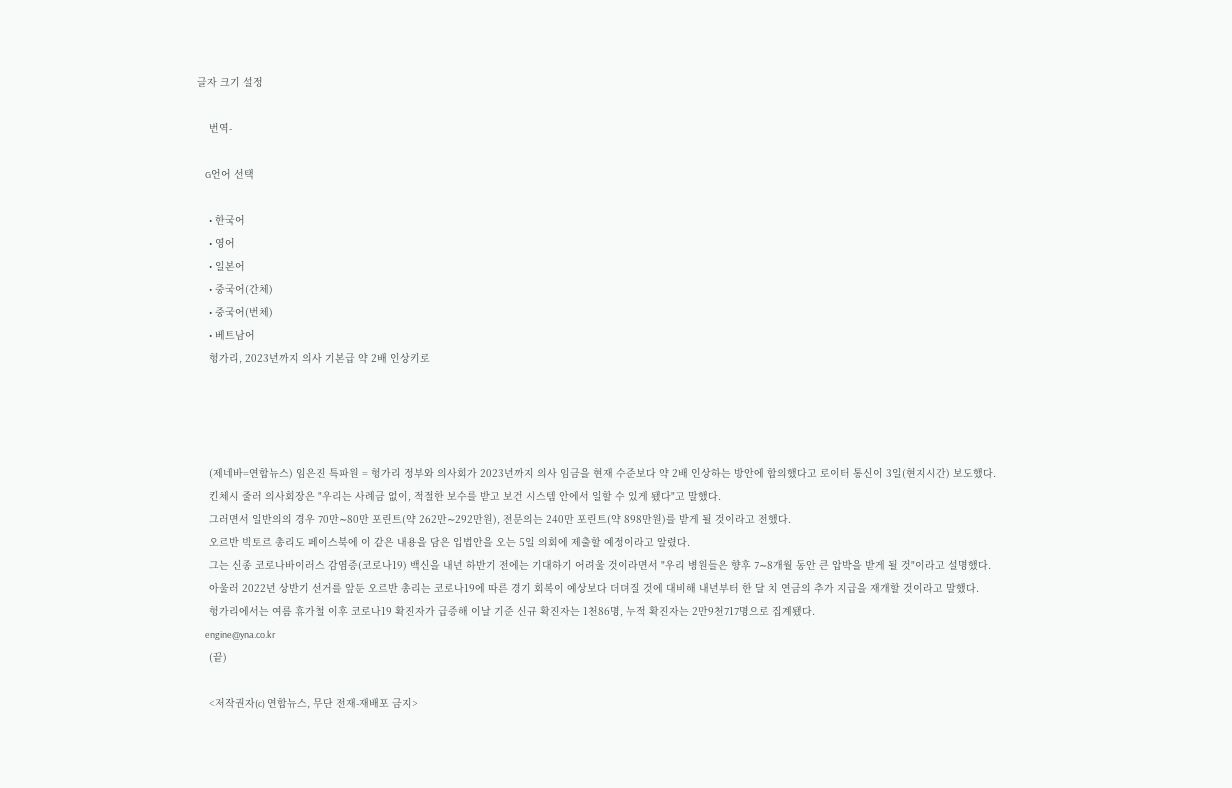글자 크기 설정

    번역-

    G언어 선택

    • 한국어
    • 영어
    • 일본어
    • 중국어(간체)
    • 중국어(번체)
    • 베트남어
    헝가리, 2023년까지 의사 기본급 약 2배 인상키로




    (제네바=연합뉴스) 임은진 특파원 = 헝가리 정부와 의사회가 2023년까지 의사 임금을 현재 수준보다 약 2배 인상하는 방안에 합의했다고 로이터 통신이 3일(현지시간) 보도했다.
    킨체시 줄러 의사회장은 "우리는 사례금 없이, 적절한 보수를 받고 보건 시스템 안에서 일할 수 있게 됐다"고 말했다.
    그러면서 일반의의 경우 70만∼80만 포린트(약 262만∼292만원), 전문의는 240만 포린트(약 898만원)를 받게 될 것이라고 전했다.
    오르반 빅토르 총리도 페이스북에 이 같은 내용을 담은 입법안을 오는 5일 의회에 제출할 예정이라고 알렸다.
    그는 신종 코로나바이러스 감염증(코로나19) 백신을 내년 하반기 전에는 기대하기 어려울 것이라면서 "우리 병원들은 향후 7∼8개월 동안 큰 압박을 받게 될 것"이라고 설명했다.
    아울러 2022년 상반기 선거를 앞둔 오르반 총리는 코로나19에 따른 경기 회복이 예상보다 더뎌질 것에 대비해 내년부터 한 달 치 연금의 추가 지급을 재개할 것이라고 말했다.
    헝가리에서는 여름 휴가철 이후 코로나19 확진자가 급증해 이날 기준 신규 확진자는 1천86명, 누적 확진자는 2만9천717명으로 집계됐다.
    engine@yna.co.kr
    (끝)

    <저작권자(c) 연합뉴스, 무단 전재-재배포 금지>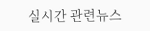실시간 관련뉴스